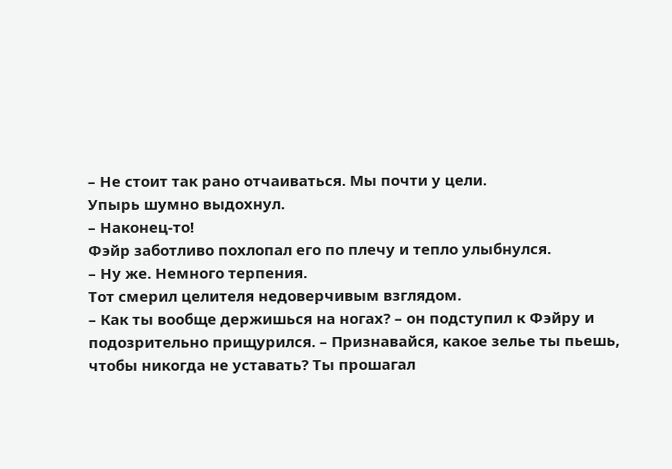– Не стоит так рано отчаиваться. Мы почти у цели.
Упырь шумно выдохнул.
– Наконец-то!
Фэйр заботливо похлопал его по плечу и тепло улыбнулся.
– Ну же. Немного терпения.
Тот смерил целителя недоверчивым взглядом.
– Как ты вообще держишься на ногах? – он подступил к Фэйру и подозрительно прищурился. – Признавайся, какое зелье ты пьешь, чтобы никогда не уставать? Ты прошагал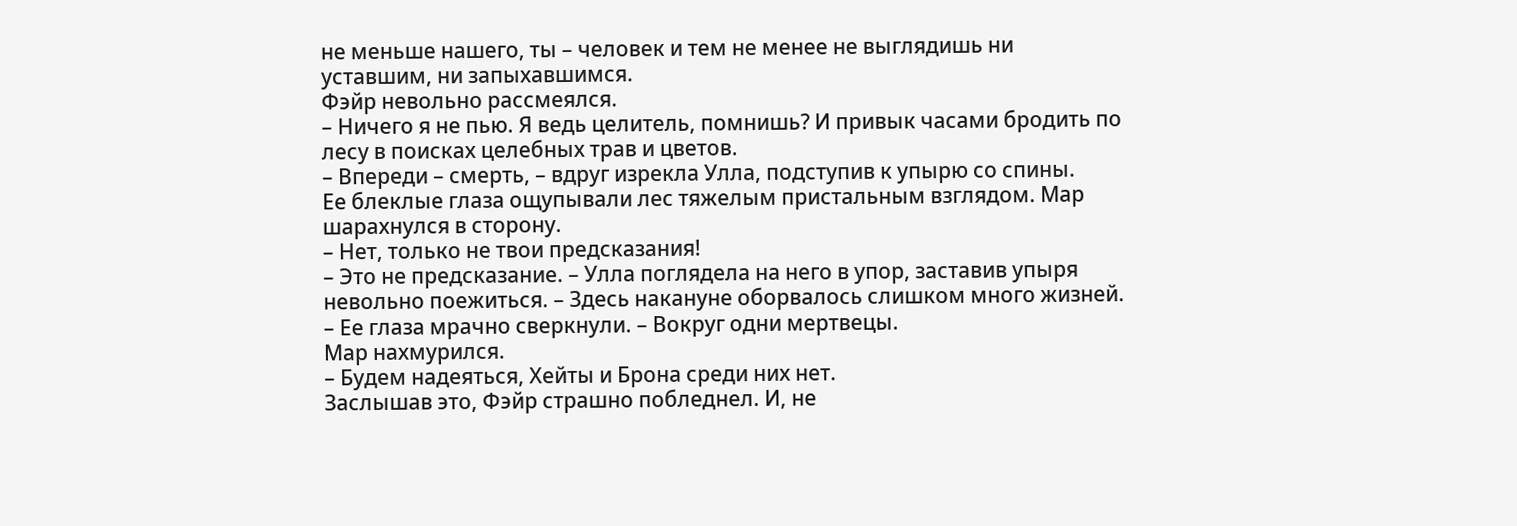не меньше нашего, ты – человек и тем не менее не выглядишь ни уставшим, ни запыхавшимся.
Фэйр невольно рассмеялся.
– Ничего я не пью. Я ведь целитель, помнишь? И привык часами бродить по лесу в поисках целебных трав и цветов.
– Впереди – смерть, – вдруг изрекла Улла, подступив к упырю со спины.
Ее блеклые глаза ощупывали лес тяжелым пристальным взглядом. Мар шарахнулся в сторону.
– Нет, только не твои предсказания!
– Это не предсказание. – Улла поглядела на него в упор, заставив упыря невольно поежиться. – Здесь накануне оборвалось слишком много жизней. – Ее глаза мрачно сверкнули. – Вокруг одни мертвецы.
Мар нахмурился.
– Будем надеяться, Хейты и Брона среди них нет.
Заслышав это, Фэйр страшно побледнел. И, не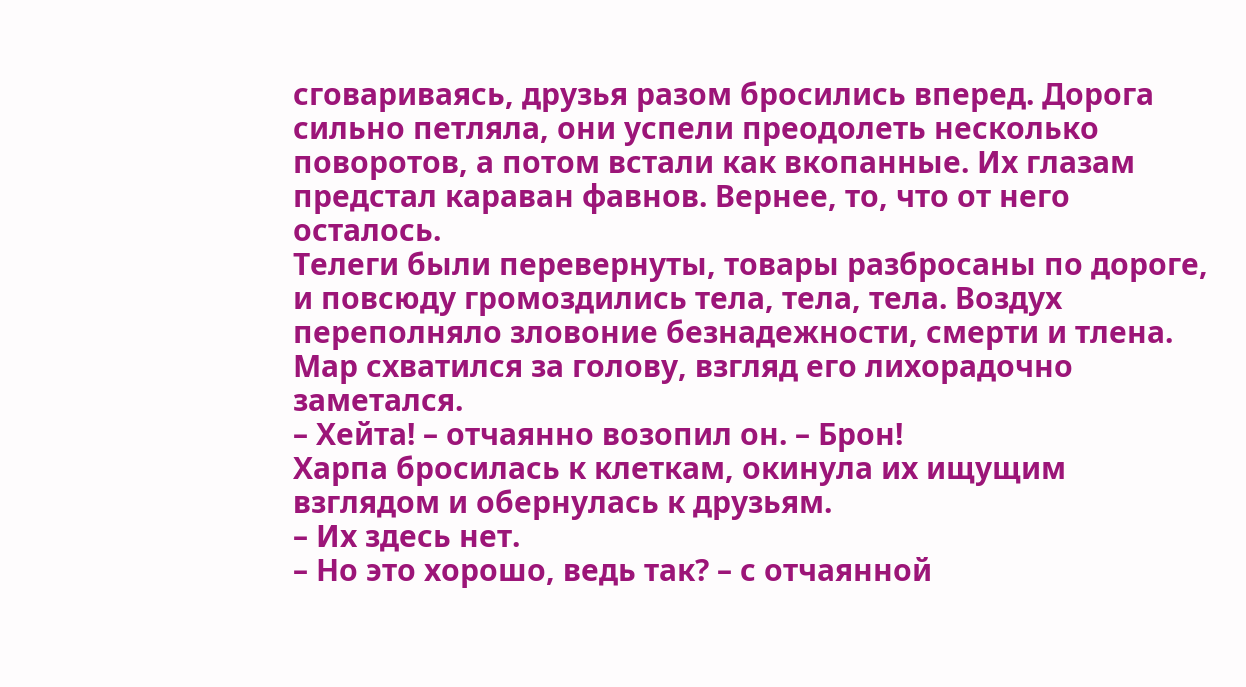сговариваясь, друзья разом бросились вперед. Дорога сильно петляла, они успели преодолеть несколько поворотов, а потом встали как вкопанные. Их глазам предстал караван фавнов. Вернее, то, что от него осталось.
Телеги были перевернуты, товары разбросаны по дороге, и повсюду громоздились тела, тела, тела. Воздух переполняло зловоние безнадежности, смерти и тлена. Мар схватился за голову, взгляд его лихорадочно заметался.
– Хейта! – отчаянно возопил он. – Брон!
Харпа бросилась к клеткам, окинула их ищущим взглядом и обернулась к друзьям.
– Их здесь нет.
– Но это хорошо, ведь так? – с отчаянной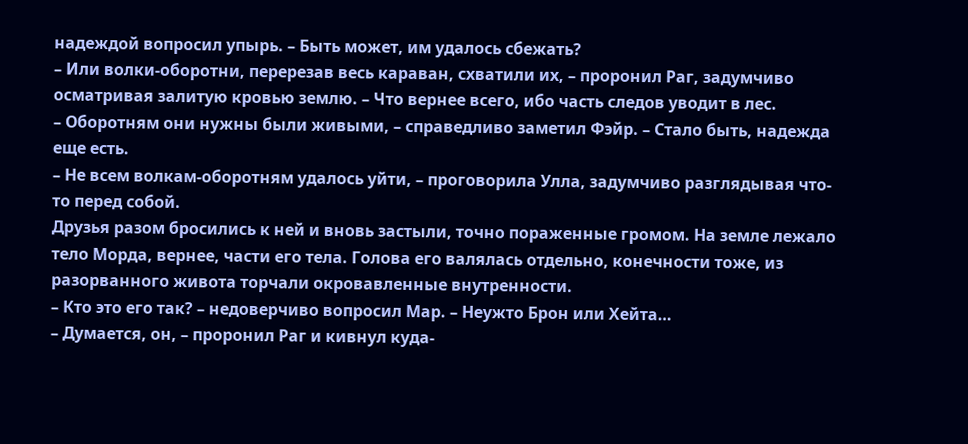надеждой вопросил упырь. – Быть может, им удалось сбежать?
– Или волки-оборотни, перерезав весь караван, схватили их, – проронил Раг, задумчиво осматривая залитую кровью землю. – Что вернее всего, ибо часть следов уводит в лес.
– Оборотням они нужны были живыми, – справедливо заметил Фэйр. – Стало быть, надежда еще есть.
– Не всем волкам-оборотням удалось уйти, – проговорила Улла, задумчиво разглядывая что-то перед собой.
Друзья разом бросились к ней и вновь застыли, точно пораженные громом. На земле лежало тело Морда, вернее, части его тела. Голова его валялась отдельно, конечности тоже, из разорванного живота торчали окровавленные внутренности.
– Кто это его так? – недоверчиво вопросил Мар. – Неужто Брон или Хейта…
– Думается, он, – проронил Раг и кивнул куда-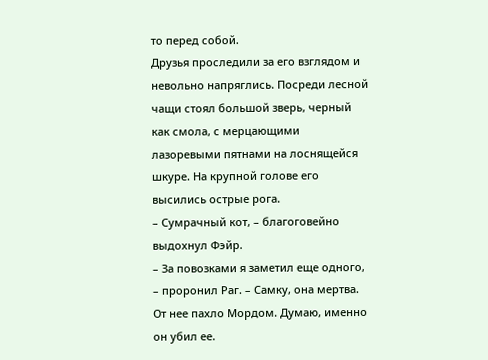то перед собой.
Друзья проследили за его взглядом и невольно напряглись. Посреди лесной чащи стоял большой зверь, черный как смола, с мерцающими лазоревыми пятнами на лоснящейся шкуре. На крупной голове его высились острые рога.
– Сумрачный кот, – благоговейно выдохнул Фэйр.
– За повозками я заметил еще одного, – проронил Раг. – Самку, она мертва. От нее пахло Мордом. Думаю, именно он убил ее.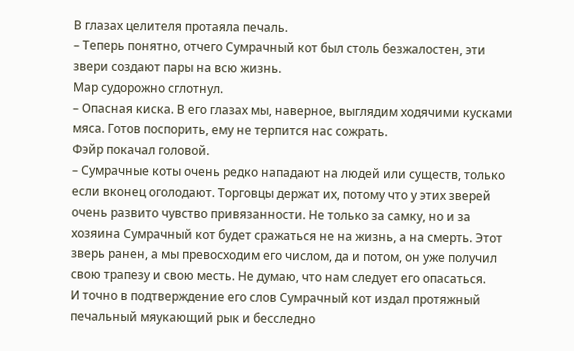В глазах целителя протаяла печаль.
– Теперь понятно, отчего Сумрачный кот был столь безжалостен, эти звери создают пары на всю жизнь.
Мар судорожно сглотнул.
– Опасная киска. В его глазах мы, наверное, выглядим ходячими кусками мяса. Готов поспорить, ему не терпится нас сожрать.
Фэйр покачал головой.
– Сумрачные коты очень редко нападают на людей или существ, только если вконец оголодают. Торговцы держат их, потому что у этих зверей очень развито чувство привязанности. Не только за самку, но и за хозяина Сумрачный кот будет сражаться не на жизнь, а на смерть. Этот зверь ранен, а мы превосходим его числом, да и потом, он уже получил свою трапезу и свою месть. Не думаю, что нам следует его опасаться.
И точно в подтверждение его слов Сумрачный кот издал протяжный печальный мяукающий рык и бесследно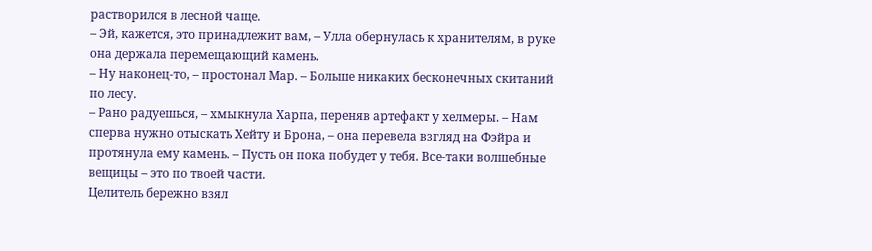растворился в лесной чаще.
– Эй, кажется, это принадлежит вам, – Улла обернулась к хранителям, в руке она держала перемещающий камень.
– Ну наконец-то, – простонал Мар. – Больше никаких бесконечных скитаний по лесу.
– Рано радуешься, – хмыкнула Харпа, переняв артефакт у хелмеры. – Нам сперва нужно отыскать Хейту и Брона, – она перевела взгляд на Фэйра и протянула ему камень. – Пусть он пока побудет у тебя. Все-таки волшебные вещицы – это по твоей части.
Целитель бережно взял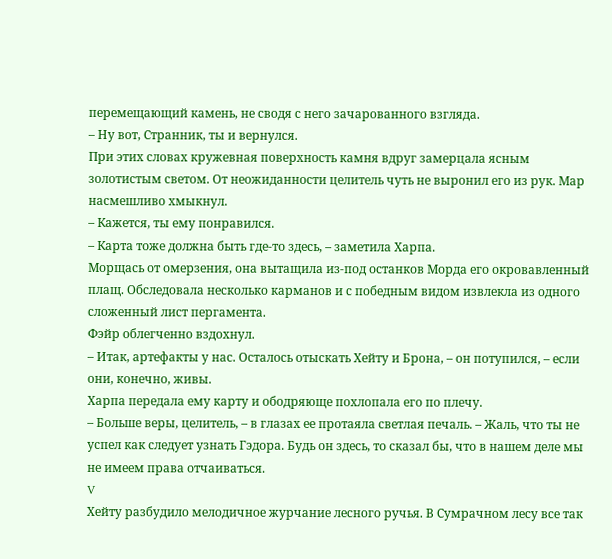перемещающий камень, не сводя с него зачарованного взгляда.
– Ну вот, Странник, ты и вернулся.
При этих словах кружевная поверхность камня вдруг замерцала ясным золотистым светом. От неожиданности целитель чуть не выронил его из рук. Мар насмешливо хмыкнул.
– Кажется, ты ему понравился.
– Карта тоже должна быть где-то здесь, – заметила Харпа.
Морщась от омерзения, она вытащила из-под останков Морда его окровавленный плащ. Обследовала несколько карманов и с победным видом извлекла из одного сложенный лист пергамента.
Фэйр облегченно вздохнул.
– Итак, артефакты у нас. Осталось отыскать Хейту и Брона, – он потупился, – если они, конечно, живы.
Харпа передала ему карту и ободряюще похлопала его по плечу.
– Больше веры, целитель, – в глазах ее протаяла светлая печаль. – Жаль, что ты не успел как следует узнать Гэдора. Будь он здесь, то сказал бы, что в нашем деле мы не имеем права отчаиваться.
V
Хейту разбудило мелодичное журчание лесного ручья. В Сумрачном лесу все так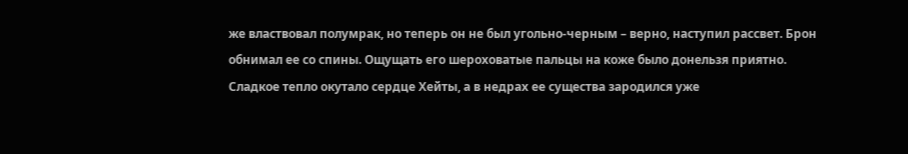же властвовал полумрак, но теперь он не был угольно-черным – верно, наступил рассвет. Брон обнимал ее со спины. Ощущать его шероховатые пальцы на коже было донельзя приятно.
Сладкое тепло окутало сердце Хейты, а в недрах ее существа зародился уже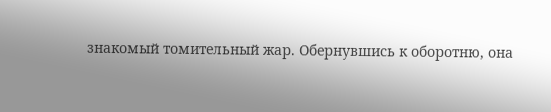знакомый томительный жар. Обернувшись к оборотню, она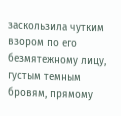заскользила чутким взором по его безмятежному лицу, густым темным бровям, прямому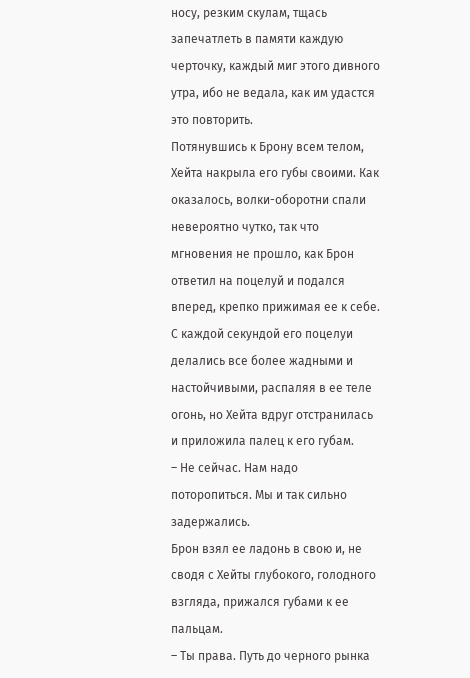носу, резким скулам, тщась запечатлеть в памяти каждую черточку, каждый миг этого дивного утра, ибо не ведала, как им удастся это повторить.
Потянувшись к Брону всем телом, Хейта накрыла его губы своими. Как оказалось, волки-оборотни спали невероятно чутко, так что мгновения не прошло, как Брон ответил на поцелуй и подался вперед, крепко прижимая ее к себе. С каждой секундой его поцелуи делались все более жадными и настойчивыми, распаляя в ее теле огонь, но Хейта вдруг отстранилась и приложила палец к его губам.
– Не сейчас. Нам надо поторопиться. Мы и так сильно задержались.
Брон взял ее ладонь в свою и, не сводя с Хейты глубокого, голодного взгляда, прижался губами к ее пальцам.
– Ты права. Путь до черного рынка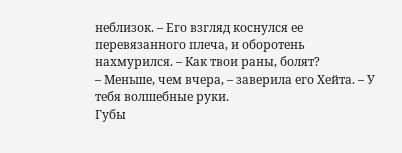неблизок. – Его взгляд коснулся ее перевязанного плеча, и оборотень нахмурился. – Как твои раны, болят?
– Меньше, чем вчера, – заверила его Хейта. – У тебя волшебные руки.
Губы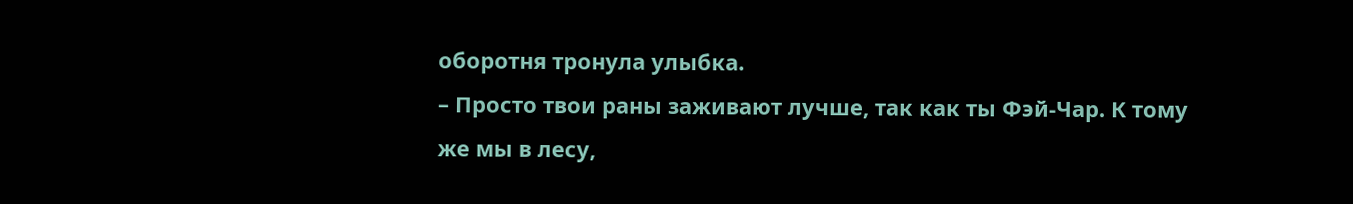оборотня тронула улыбка.
– Просто твои раны заживают лучше, так как ты Фэй-Чар. К тому же мы в лесу,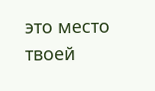это место твоей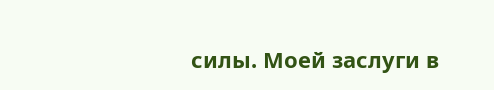силы. Моей заслуги в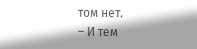том нет.
– И тем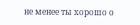не менее ты хорошо о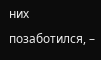них позаботился, –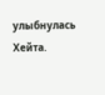улыбнулась Хейта.